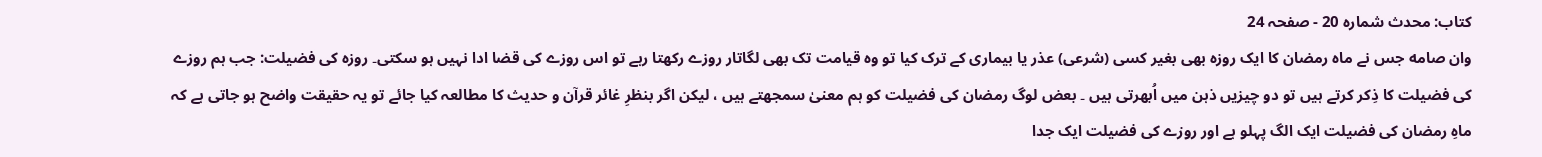کتاب: محدث شمارہ 20 - صفحہ 24
وان صامه جس نے ماہ رمضان کا ایک روزہ بھی بغیر کسی (شرعی) عذر یا بیماری کے ترک کیا تو وہ قیامت تک بھی لگاتار روزے رکھتا رہے تو اس روزے کی قضا ادا نہیں ہو سکتی۔ روزہ کی فضیلت: جب ہم روزے کی فضیلت کا ذِکر کرتے ہیں تو دو چیزیں ذہن میں اُبھرتی ہیں ۔ بعض لوگ رمضان کی فضیلت کو ہم معنیٰ سمجھتے ہیں ، لیکن اگر بنظرِ غائر قرآن و حدیث کا مطالعہ کیا جائے تو یہ حقیقت واضح ہو جاتی ہے کہ ماہِ رمضان کی فضیلت ایک الگ پہلو ہے اور روزے کی فضیلت ایک جدا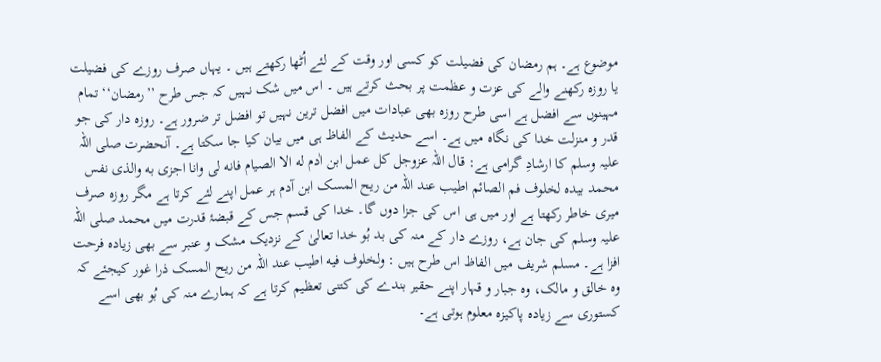موضوع ہے۔ ہم رمضان کی فضیلت کو کسی اور وقت کے لئے اُٹھا رکھتے ہیں ۔ یہاں صرف روزے کی فضیلت یا روزہ رکھنے والے کی عزت و عظمت پر بحث کرتے ہیں ۔ اس میں شک نہیں کہ جس طرح ’’رمضان‘‘ تمام مہینوں سے افضل ہے اسی طرح روزہ بھی عبادات میں افضل ترین نہیں تو افضل تر ضرور ہے۔ روزہ دار کی جو قدر و منزلت خدا کی نگاہ میں ہے۔ اسے حدیث کے الفاظ ہی میں بیان کیا جا سکتا ہے۔ آنحضرت صلی اللہ علیہ وسلم کا ارشادِ گرامی ہے: قال اللہ عزوجل کل عمل ابن اٰدم له الا الصیام فانه لی وانا اجزی به والذی نفس محمد بیدہ لخلوف فم الصائم اطیب عند اللہ من ریح المسک ابن آدم ہر عمل اپنے لئے کرتا ہے مگر روزہ صرف میری خاطر رکھتا ہے اور میں ہی اس کی جزا دوں گا۔ خدا کی قسم جس کے قبضۂ قدرت میں محمد صلی اللہ علیہ وسلم کی جان ہے، روزے دار کے منہ کی بد بُو خدا تعالیٰ کے نزدیک مشک و عنبر سے بھی زیادہ فرحت افزا ہے۔ مسلم شریف میں الفاظ اس طرح ہیں : ولخلوف فیه اطیب عند اللہ من ریح المسک ذرا غور کیجئے کہ وہ خالق و مالک، وہ جبار و قہار اپنے حقیر بندے کی کتنی تعظیم کرتا ہے کہ ہمارے منہ کی بُو بھی اسے کستوری سے زیادہ پاکیزہ معلوم ہوتی ہے۔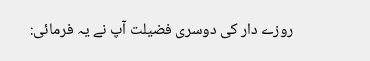روزے دار کی دوسری فضیلت آپ نے یہ فرمائی: